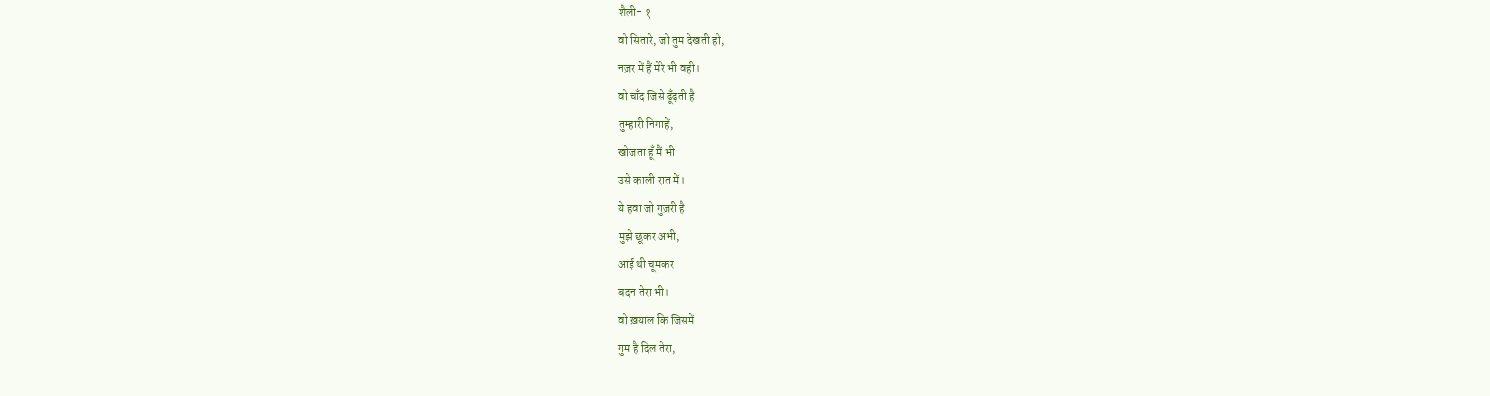शैली- १
वो सितारे, जो तुम देखती हो,
नज़र में हैं मेरे भी वही।
वो चाँद जिसे ढूँढ़ती है
तुम्हारी निगाहें,
खोजता हूँ मैं भी
उसे काली रात में।
ये हवा जो गुज़री है
मुझे छूकर अभी,
आई थी चूमकर
बदन तेरा भी।
वो ख़याल कि जिसमें
गुम है दिल तेरा,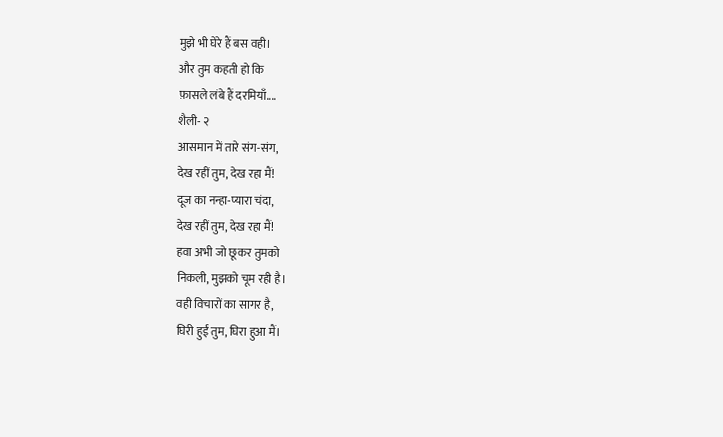मुझे भी घेरे हैं बस वही।
और तुम कहती हो कि
फ़ासले लंबे हैं दरमियाँ....
शैली- २
आसमान में तारे संग-संग,
देख रहीं तुम, देख रहा मैं!
दूज का नन्हा-प्यारा चंदा,
देख रहीं तुम, देख रहा मैं!
हवा अभी जो छूकर तुमको
निकली, मुझको चूम रही है।
वही विचारों का सागर है,
घिरी हुईं तुम, घिरा हुआ मैं।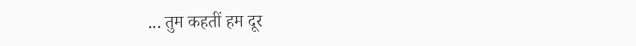... तुम कहतीं हम दूर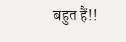बहुत हैं!!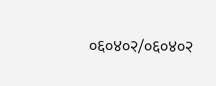०६०४०२/०६०४०२